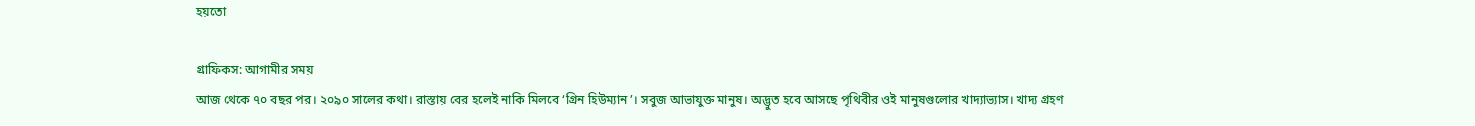হয়তো

গ্রাফিকস: আগামীর সময়
আজ থেকে ৭০ বছর পর। ২০৯০ সালের কথা। রাস্তায় বের হলেই নাকি মিলবে ‘গ্রিন হিউম্যান’। সবুজ আভাযুক্ত মানুষ। অদ্ভুত হবে আসছে পৃথিবীর ওই মানুষগুলোর খাদ্যাভ্যাস। খাদ্য গ্রহণ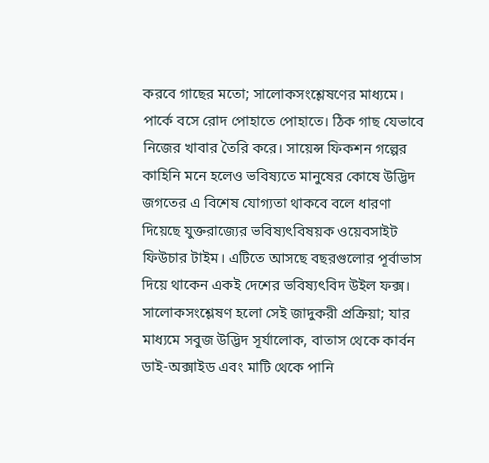করবে গাছের মতো; সালোকসংশ্লেষণের মাধ্যমে। পার্কে বসে রোদ পোহাতে পোহাতে। ঠিক গাছ যেভাবে নিজের খাবার তৈরি করে। সায়েন্স ফিকশন গল্পের কাহিনি মনে হলেও ভবিষ্যতে মানুষের কোষে উদ্ভিদ জগতের এ বিশেষ যোগ্যতা থাকবে বলে ধারণা দিয়েছে যুক্তরাজ্যের ভবিষ্যৎবিষয়ক ওয়েবসাইট ফিউচার টাইম। এটিতে আসছে বছরগুলোর পূর্বাভাস দিয়ে থাকেন একই দেশের ভবিষ্যৎবিদ উইল ফক্স।
সালোকসংশ্লেষণ হলো সেই জাদুকরী প্রক্রিয়া; যার মাধ্যমে সবুজ উদ্ভিদ সূর্যালোক, বাতাস থেকে কার্বন ডাই-অক্সাইড এবং মাটি থেকে পানি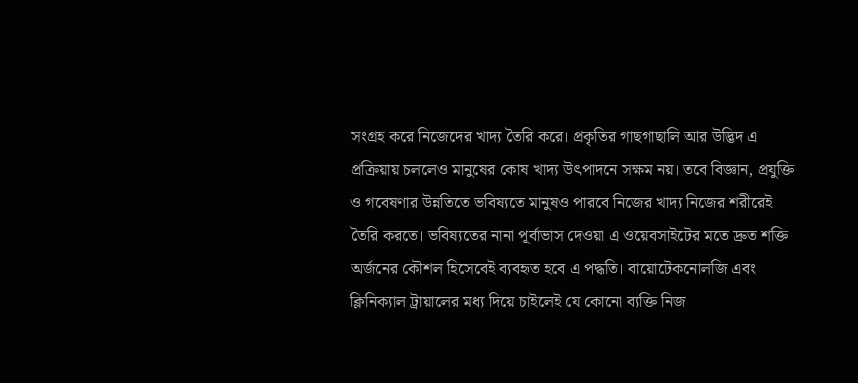সংগ্রহ করে নিজেদের খাদ্য তৈরি করে। প্রকৃতির গাছগাছালি আর উদ্ভিদ এ প্রক্রিয়ায় চললেও মানুষের কোষ খাদ্য উৎপাদনে সক্ষম নয়। তবে বিজ্ঞান, প্রযুক্তি ও গবেষণার উন্নতিতে ভবিষ্যতে মানুষও পারবে নিজের খাদ্য নিজের শরীরেই তৈরি করতে। ভবিষ্যতের নানা পূর্বাভাস দেওয়া এ ওয়েবসাইটের মতে দ্রুত শক্তি অর্জনের কৌশল হিসেবেই ব্যবহৃত হবে এ পদ্ধতি। বায়োটেকনোলজি এবং ক্লিনিক্যাল ট্রায়ালের মধ্য দিয়ে চাইলেই যে কোনো ব্যক্তি নিজ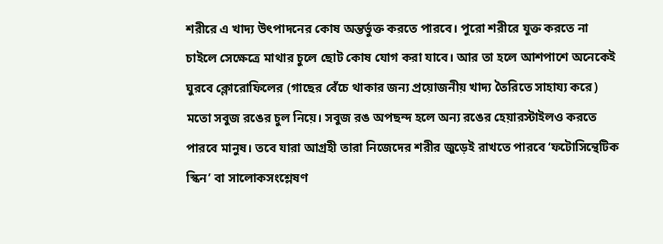শরীরে এ খাদ্য উৎপাদনের কোষ অন্তর্ভুক্ত করতে পারবে। পুরো শরীরে যুক্ত করতে না চাইলে সেক্ষেত্রে মাথার চুলে ছোট কোষ যোগ করা যাবে। আর তা হলে আশপাশে অনেকেই ঘুরবে ক্লোরোফিলের (গাছের বেঁচে থাকার জন্য প্রয়োজনীয় খাদ্য তৈরিতে সাহায্য করে) মতো সবুজ রঙের চুল নিয়ে। সবুজ রঙ অপছন্দ হলে অন্য রঙের হেয়ারস্টাইলও করতে পারবে মানুষ। তবে যারা আগ্রহী তারা নিজেদের শরীর জুড়েই রাখতে পারবে ‘ফটোসিন্থেটিক স্কিন’ বা সালোকসংশ্লেষণ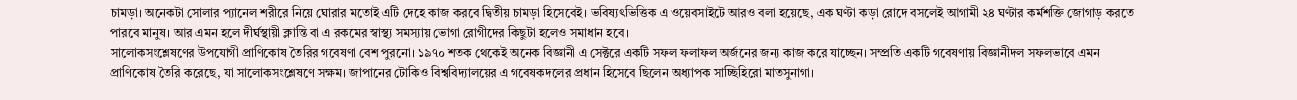চামড়া। অনেকটা সোলার প্যানেল শরীরে নিয়ে ঘোরার মতোই এটি দেহে কাজ করবে দ্বিতীয় চামড়া হিসেবেই। ভবিষ্যৎভিত্তিক এ ওয়েবসাইটে আরও বলা হয়েছে, এক ঘণ্টা কড়া রোদে বসলেই আগামী ২৪ ঘণ্টার কর্মশক্তি জোগাড় করতে পারবে মানুষ। আর এমন হলে দীর্ঘস্থায়ী ক্লান্তি বা এ রকমের স্বাস্থ্য সমস্যায় ভোগা রোগীদের কিছুটা হলেও সমাধান হবে।
সালোকসংশ্লেষণের উপযোগী প্রাণিকোষ তৈরির গবেষণা বেশ পুরনো। ১৯৭০ শতক থেকেই অনেক বিজ্ঞানী এ সেক্টরে একটি সফল ফলাফল অর্জনের জন্য কাজ করে যাচ্ছেন। সম্প্রতি একটি গবেষণায় বিজ্ঞানীদল সফলভাবে এমন প্রাণিকোষ তৈরি করেছে, যা সালোকসংশ্লেষণে সক্ষম। জাপানের টোকিও বিশ্ববিদ্যালয়ের এ গবেষকদলের প্রধান হিসেবে ছিলেন অধ্যাপক সাচ্ছিহিরো মাতসুনাগা।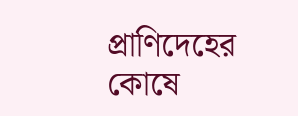প্রাণিদেহের কোষে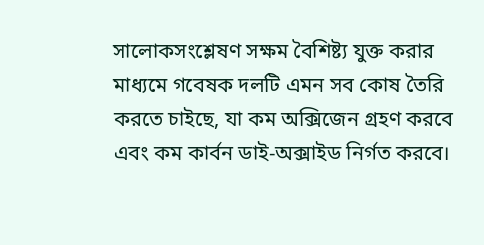সালোকসংশ্লেষণ সক্ষম বৈশিষ্ট্য যুক্ত করার মাধ্যমে গবেষক দলটি এমন সব কোষ তৈরি করতে চাইছে, যা কম অক্সিজেন গ্রহণ করবে এবং কম কার্বন ডাই-অক্সাইড নির্গত করবে।